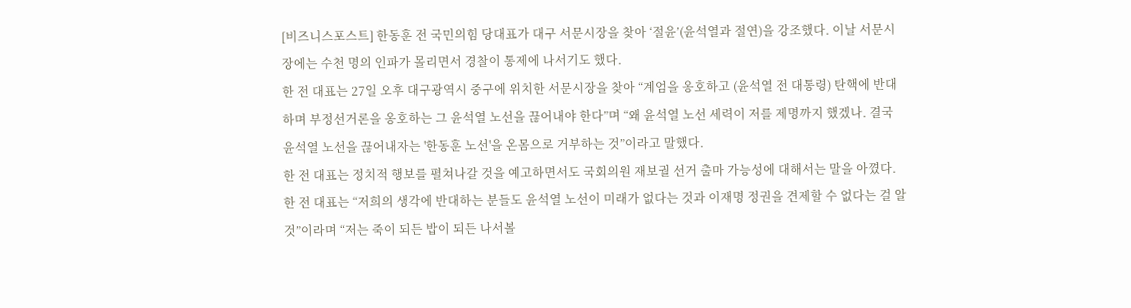[비즈니스포스트] 한동훈 전 국민의힘 당대표가 대구 서문시장을 찾아 ‘절윤’(윤석열과 절연)을 강조했다. 이날 서문시장에는 수천 명의 인파가 몰리면서 경찰이 통제에 나서기도 했다.
한 전 대표는 27일 오후 대구광역시 중구에 위치한 서문시장을 찾아 “계엄을 옹호하고 (윤석열 전 대통령) 탄핵에 반대하며 부정선거론을 옹호하는 그 윤석열 노선을 끊어내야 한다”며 “왜 윤석열 노선 세력이 저를 제명까지 했겠나. 결국 윤석열 노선을 끊어내자는 '한동훈 노선'을 온몸으로 거부하는 것”이라고 말했다.
한 전 대표는 정치적 행보를 펼쳐나갈 것을 예고하면서도 국회의원 재보궐 선거 출마 가능성에 대해서는 말을 아꼈다.
한 전 대표는 “저희의 생각에 반대하는 분들도 윤석열 노선이 미래가 없다는 것과 이재명 정권을 견제할 수 없다는 걸 알 것”이라며 “저는 죽이 되든 밥이 되든 나서볼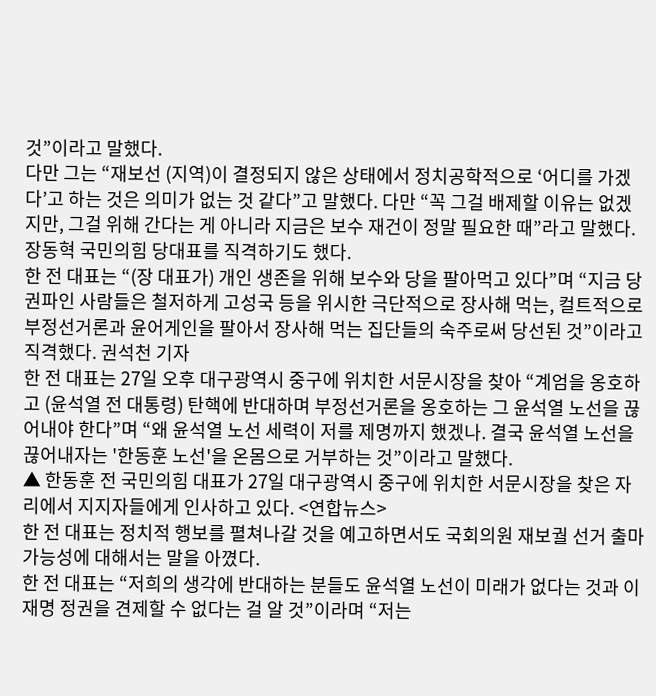것”이라고 말했다.
다만 그는 “재보선 (지역)이 결정되지 않은 상태에서 정치공학적으로 ‘어디를 가겠다’고 하는 것은 의미가 없는 것 같다”고 말했다. 다만 “꼭 그걸 배제할 이유는 없겠지만, 그걸 위해 간다는 게 아니라 지금은 보수 재건이 정말 필요한 때”라고 말했다.
장동혁 국민의힘 당대표를 직격하기도 했다.
한 전 대표는 “(장 대표가) 개인 생존을 위해 보수와 당을 팔아먹고 있다”며 “지금 당권파인 사람들은 철저하게 고성국 등을 위시한 극단적으로 장사해 먹는, 컬트적으로 부정선거론과 윤어게인을 팔아서 장사해 먹는 집단들의 숙주로써 당선된 것”이라고 직격했다. 권석천 기자
한 전 대표는 27일 오후 대구광역시 중구에 위치한 서문시장을 찾아 “계엄을 옹호하고 (윤석열 전 대통령) 탄핵에 반대하며 부정선거론을 옹호하는 그 윤석열 노선을 끊어내야 한다”며 “왜 윤석열 노선 세력이 저를 제명까지 했겠나. 결국 윤석열 노선을 끊어내자는 '한동훈 노선'을 온몸으로 거부하는 것”이라고 말했다.
▲ 한동훈 전 국민의힘 대표가 27일 대구광역시 중구에 위치한 서문시장을 찾은 자리에서 지지자들에게 인사하고 있다. <연합뉴스>
한 전 대표는 정치적 행보를 펼쳐나갈 것을 예고하면서도 국회의원 재보궐 선거 출마 가능성에 대해서는 말을 아꼈다.
한 전 대표는 “저희의 생각에 반대하는 분들도 윤석열 노선이 미래가 없다는 것과 이재명 정권을 견제할 수 없다는 걸 알 것”이라며 “저는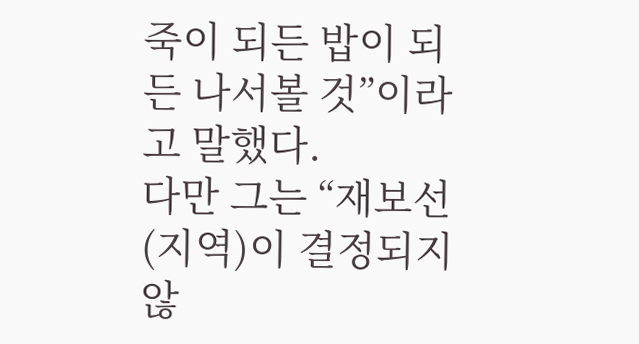죽이 되든 밥이 되든 나서볼 것”이라고 말했다.
다만 그는 “재보선 (지역)이 결정되지 않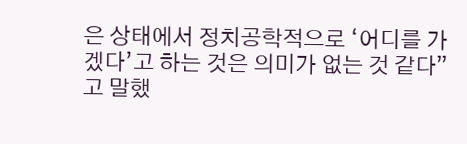은 상태에서 정치공학적으로 ‘어디를 가겠다’고 하는 것은 의미가 없는 것 같다”고 말했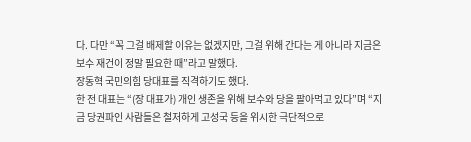다. 다만 “꼭 그걸 배제할 이유는 없겠지만, 그걸 위해 간다는 게 아니라 지금은 보수 재건이 정말 필요한 때”라고 말했다.
장동혁 국민의힘 당대표를 직격하기도 했다.
한 전 대표는 “(장 대표가) 개인 생존을 위해 보수와 당을 팔아먹고 있다”며 “지금 당권파인 사람들은 철저하게 고성국 등을 위시한 극단적으로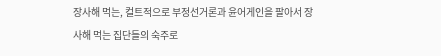장사해 먹는, 컬트적으로 부정선거론과 윤어게인을 팔아서 장사해 먹는 집단들의 숙주로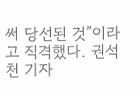써 당선된 것”이라고 직격했다. 권석천 기자